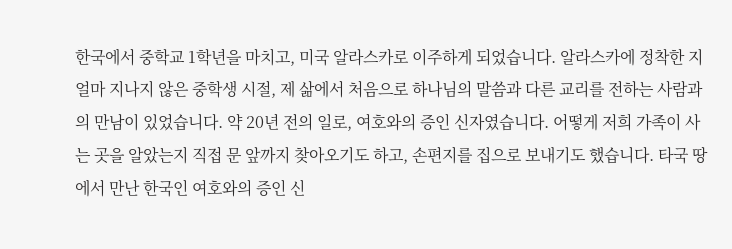한국에서 중학교 1학년을 마치고, 미국 알라스카로 이주하게 되었습니다. 알라스카에 정착한 지 얼마 지나지 않은 중학생 시절, 제 삶에서 처음으로 하나님의 말씀과 다른 교리를 전하는 사람과의 만남이 있었습니다. 약 20년 전의 일로, 여호와의 증인 신자였습니다. 어떻게 저희 가족이 사는 곳을 알았는지 직접 문 앞까지 찾아오기도 하고, 손편지를 집으로 보내기도 했습니다. 타국 땅에서 만난 한국인 여호와의 증인 신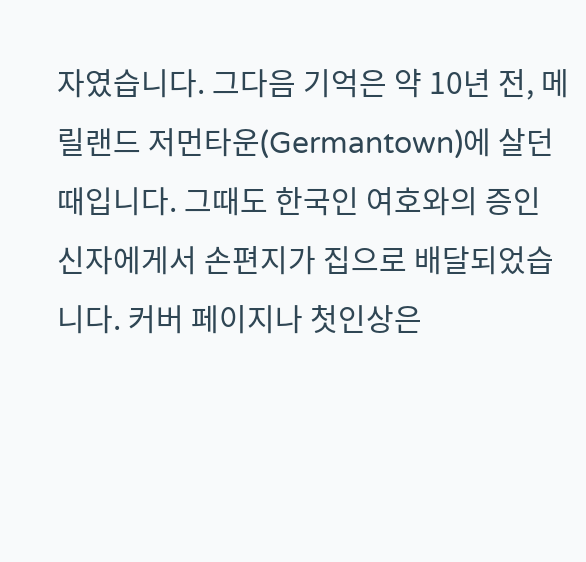자였습니다. 그다음 기억은 약 10년 전, 메릴랜드 저먼타운(Germantown)에 살던 때입니다. 그때도 한국인 여호와의 증인 신자에게서 손편지가 집으로 배달되었습니다. 커버 페이지나 첫인상은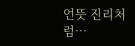언뜻 진리처럼…